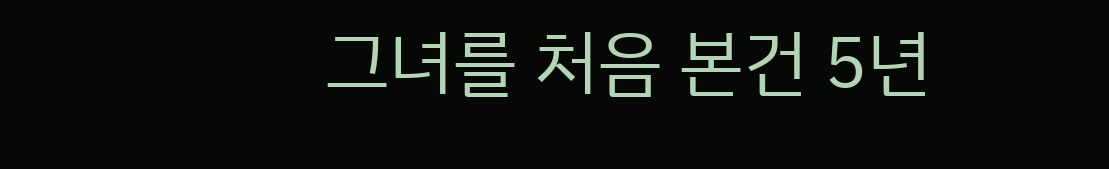그녀를 처음 본건 5년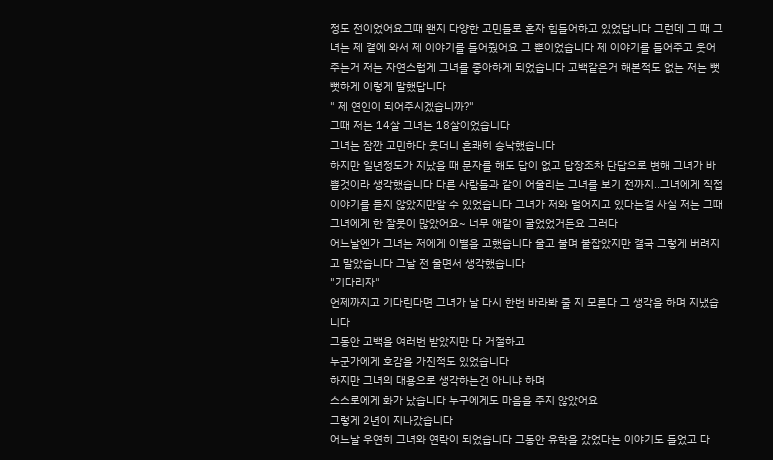정도 전이었어요그때 왠지 다양한 고민들로 혼자 힘들어하고 있었답니다 그런데 그 때 그녀는 제 곁에 와서 제 이야기를 들어줬어요 그 뿐이었습니다 제 이야기를 들어주고 웃어주는거 저는 자연스럽게 그녀를 좋아하게 되었습니다 고백같은거 해본적도 없는 저는 뻣뻣하게 이렇게 말했답니다
" 제 연인이 되어주시겠습니까?"
그때 저는 14살 그녀는 18살이었습니다
그녀는 잠깐 고민하다 웃더니 흔쾌히 승낙했습니다
하지만 일년정도가 지났을 때 문자를 해도 답이 없고 답장조차 단답으로 변해 그녀가 바쁠것이라 생각했습니다 다른 사람들과 같이 어울리는 그녀를 보기 전까지..그녀에게 직접 이야기를 듣지 않았지만알 수 있었습니다 그녀가 저와 멀어지고 있다는걸 사실 저는 그때 그녀에게 한 잘못이 많았어요~ 너무 애같이 굴었었거든요 그러다
어느날엔가 그녀는 저에게 이별을 고했습니다 울고 불며 붙잡았지만 결국 그렇게 버려지고 말았습니다 그날 전 울면서 생각했습니다
"기다리자"
언제까지고 기다린다면 그녀가 날 다시 한번 바라봐 줄 지 모른다 그 생각을 하며 지냈습니다
그동안 고백을 여러번 받았지만 다 거절하고
누군가에게 호감을 가진적도 있었습니다
하지만 그녀의 대용으로 생각하는건 아니냐 하며
스스로에게 화가 났습니다 누구에게도 마음을 주지 않았어요
그렇게 2년이 지나갔습니다
어느날 우연히 그녀와 연락이 되었습니다 그동안 유학을 갔었다는 이야기도 들었고 다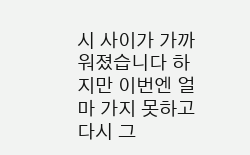시 사이가 가까워졌습니다 하지만 이번엔 얼마 가지 못하고 다시 그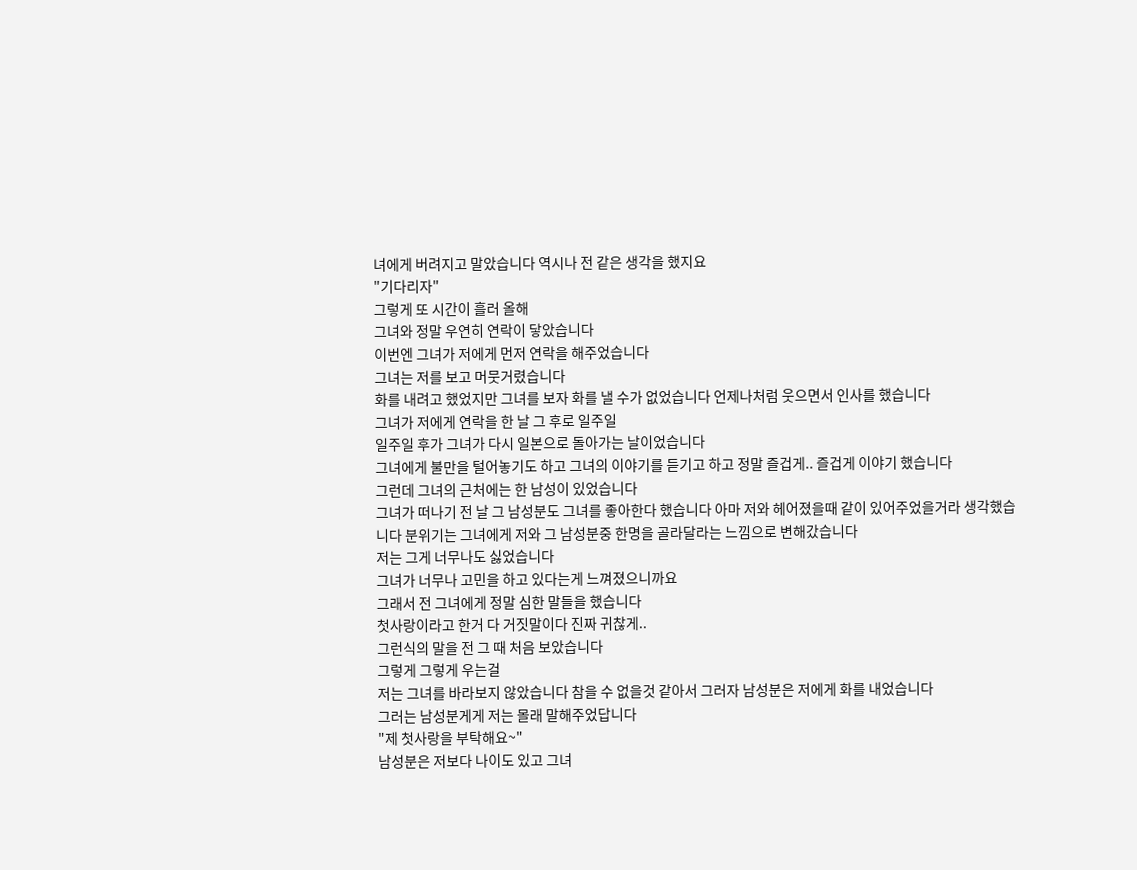녀에게 버려지고 말았습니다 역시나 전 같은 생각을 했지요
"기다리자"
그렇게 또 시간이 흘러 올해
그녀와 정말 우연히 연락이 닿았습니다
이번엔 그녀가 저에게 먼저 연락을 해주었습니다
그녀는 저를 보고 머뭇거렸습니다
화를 내려고 했었지만 그녀를 보자 화를 낼 수가 없었습니다 언제나처럼 웃으면서 인사를 했습니다
그녀가 저에게 연락을 한 날 그 후로 일주일
일주일 후가 그녀가 다시 일본으로 돌아가는 날이었습니다
그녀에게 불만을 털어놓기도 하고 그녀의 이야기를 듣기고 하고 정말 즐겁게.. 즐겁게 이야기 했습니다
그런데 그녀의 근처에는 한 남성이 있었습니다
그녀가 떠나기 전 날 그 남성분도 그녀를 좋아한다 했습니다 아마 저와 헤어졌을때 같이 있어주었을거라 생각했습니다 분위기는 그녀에게 저와 그 남성분중 한명을 골라달라는 느낌으로 변해갔습니다
저는 그게 너무나도 싫었습니다
그녀가 너무나 고민을 하고 있다는게 느껴졌으니까요
그래서 전 그녀에게 정말 심한 말들을 했습니다
첫사랑이라고 한거 다 거짓말이다 진짜 귀찮게..
그런식의 말을 전 그 때 처음 보았습니다
그렇게 그렇게 우는걸
저는 그녀를 바라보지 않았습니다 참을 수 없을것 같아서 그러자 남성분은 저에게 화를 내었습니다
그러는 남성분게게 저는 몰래 말해주었답니다
"제 첫사랑을 부탁해요~"
남성분은 저보다 나이도 있고 그녀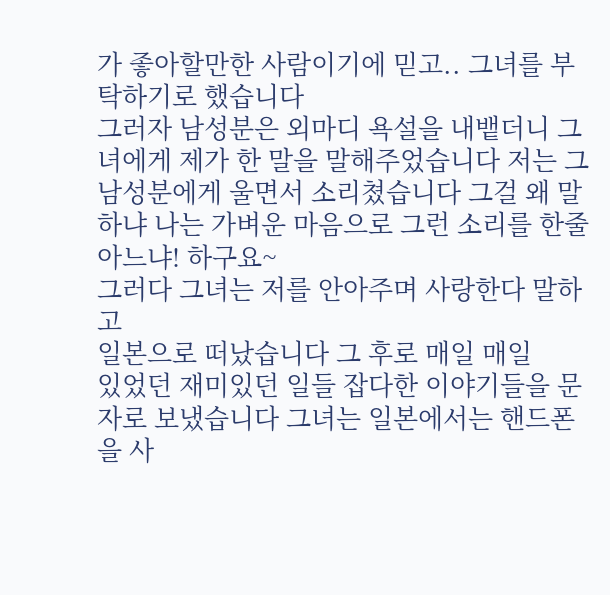가 좋아할만한 사람이기에 믿고.. 그녀를 부탁하기로 했습니다
그러자 남성분은 외마디 욕설을 내뱉더니 그녀에게 제가 한 말을 말해주었습니다 저는 그 남성분에게 울면서 소리쳤습니다 그걸 왜 말하냐 나는 가벼운 마음으로 그런 소리를 한줄 아느냐! 하구요~
그러다 그녀는 저를 안아주며 사랑한다 말하고
일본으로 떠났습니다 그 후로 매일 매일
있었던 재미있던 일들 잡다한 이야기들을 문자로 보냈습니다 그녀는 일본에서는 핸드폰을 사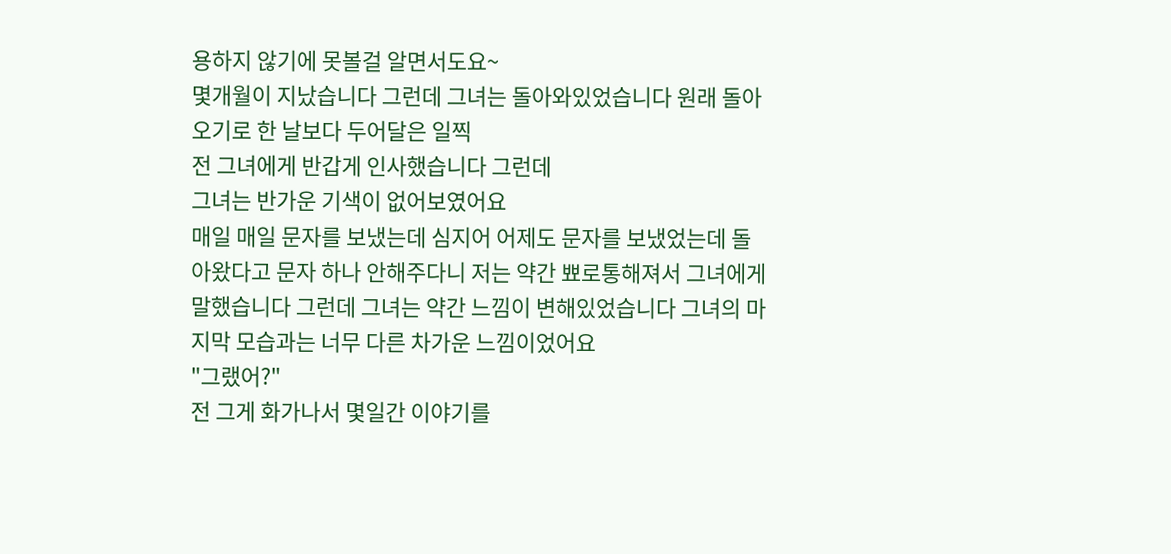용하지 않기에 못볼걸 알면서도요~
몇개월이 지났습니다 그런데 그녀는 돌아와있었습니다 원래 돌아오기로 한 날보다 두어달은 일찍
전 그녀에게 반갑게 인사했습니다 그런데
그녀는 반가운 기색이 없어보였어요
매일 매일 문자를 보냈는데 심지어 어제도 문자를 보냈었는데 돌아왔다고 문자 하나 안해주다니 저는 약간 뾰로통해져서 그녀에게 말했습니다 그런데 그녀는 약간 느낌이 변해있었습니다 그녀의 마지막 모습과는 너무 다른 차가운 느낌이었어요
"그랬어?"
전 그게 화가나서 몇일간 이야기를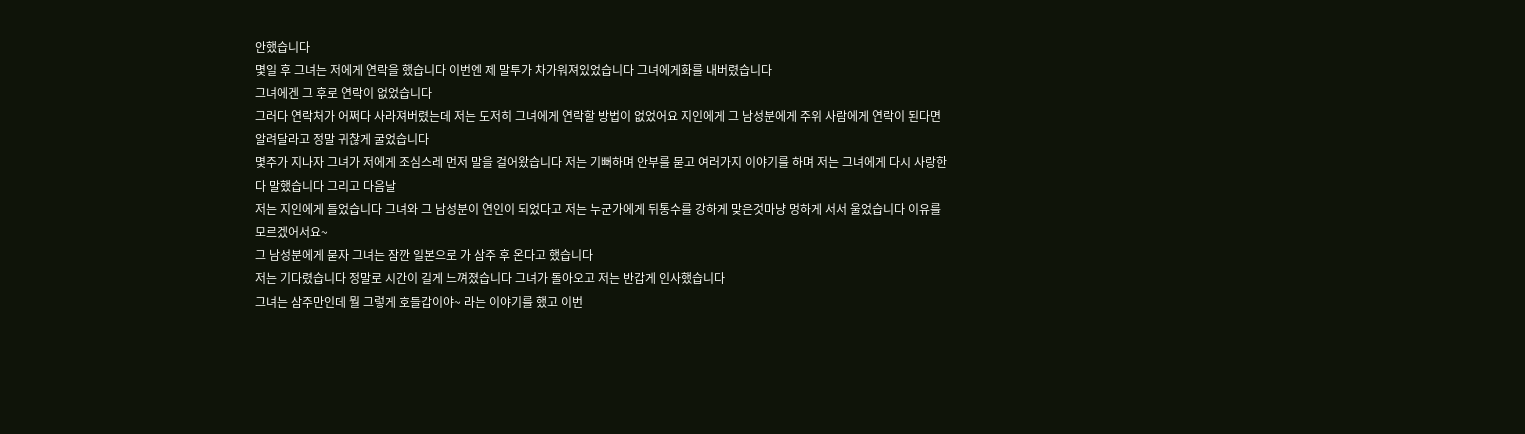안했습니다
몇일 후 그녀는 저에게 연락을 했습니다 이번엔 제 말투가 차가워져있었습니다 그녀에게화를 내버렸습니다
그녀에겐 그 후로 연락이 없었습니다
그러다 연락처가 어쩌다 사라져버렸는데 저는 도저히 그녀에게 연락할 방법이 없었어요 지인에게 그 남성분에게 주위 사람에게 연락이 된다면 알려달라고 정말 귀찮게 굴었습니다
몇주가 지나자 그녀가 저에게 조심스레 먼저 말을 걸어왔습니다 저는 기뻐하며 안부를 묻고 여러가지 이야기를 하며 저는 그녀에게 다시 사랑한다 말했습니다 그리고 다음날
저는 지인에게 들었습니다 그녀와 그 남성분이 연인이 되었다고 저는 누군가에게 뒤통수를 강하게 맞은것마냥 멍하게 서서 울었습니다 이유를 모르겠어서요~
그 남성분에게 묻자 그녀는 잠깐 일본으로 가 삼주 후 온다고 했습니다
저는 기다렸습니다 정말로 시간이 길게 느껴졌습니다 그녀가 돌아오고 저는 반갑게 인사했습니다
그녀는 삼주만인데 뭘 그렇게 호들갑이야~ 라는 이야기를 했고 이번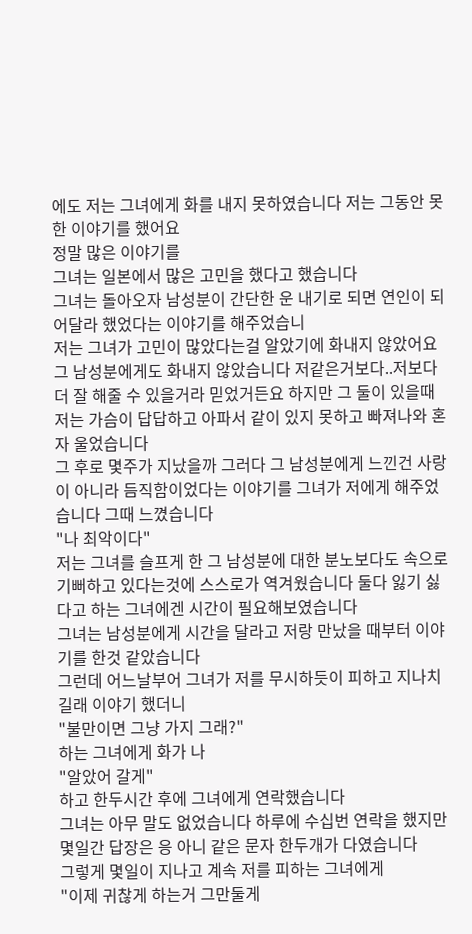에도 저는 그녀에게 화를 내지 못하였습니다 저는 그동안 못한 이야기를 했어요
정말 많은 이야기를
그녀는 일본에서 많은 고민을 했다고 했습니다
그녀는 돌아오자 남성분이 간단한 운 내기로 되면 연인이 되어달라 했었다는 이야기를 해주었습니
저는 그녀가 고민이 많았다는걸 알았기에 화내지 않았어요
그 남성분에게도 화내지 않았습니다 저같은거보다..저보다 더 잘 해줄 수 있을거라 믿었거든요 하지만 그 둘이 있을때 저는 가슴이 답답하고 아파서 같이 있지 못하고 빠져나와 혼자 울었습니다
그 후로 몇주가 지났을까 그러다 그 남성분에게 느낀건 사랑이 아니라 듬직함이었다는 이야기를 그녀가 저에게 해주었습니다 그때 느꼈습니다
"나 최악이다"
저는 그녀를 슬프게 한 그 남성분에 대한 분노보다도 속으로 기뻐하고 있다는것에 스스로가 역겨웠습니다 둘다 잃기 싫다고 하는 그녀에겐 시간이 필요해보였습니다
그녀는 남성분에게 시간을 달라고 저랑 만났을 때부터 이야기를 한것 같았습니다
그런데 어느날부어 그녀가 저를 무시하듯이 피하고 지나치길래 이야기 했더니
"불만이면 그냥 가지 그래?"
하는 그녀에게 화가 나
"알았어 갈게"
하고 한두시간 후에 그녀에게 연락했습니다
그녀는 아무 말도 없었습니다 하루에 수십번 연락을 했지만 몇일간 답장은 응 아니 같은 문자 한두개가 다였습니다
그렇게 몇일이 지나고 계속 저를 피하는 그녀에게
"이제 귀찮게 하는거 그만둘게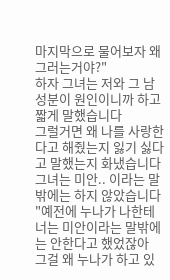마지막으로 물어보자 왜 그러는거야?"
하자 그녀는 저와 그 남성분이 원인이니까 하고 짧게 말했습니다
그럴거면 왜 나를 사랑한다고 해줬는지 잃기 싫다고 말했는지 화냈습니다
그녀는 미안.. 이라는 말 밖에는 하지 않았습니다
"예전에 누나가 나한테 너는 미안이라는 말밖에는 안한다고 했었잖아
그걸 왜 누나가 하고 있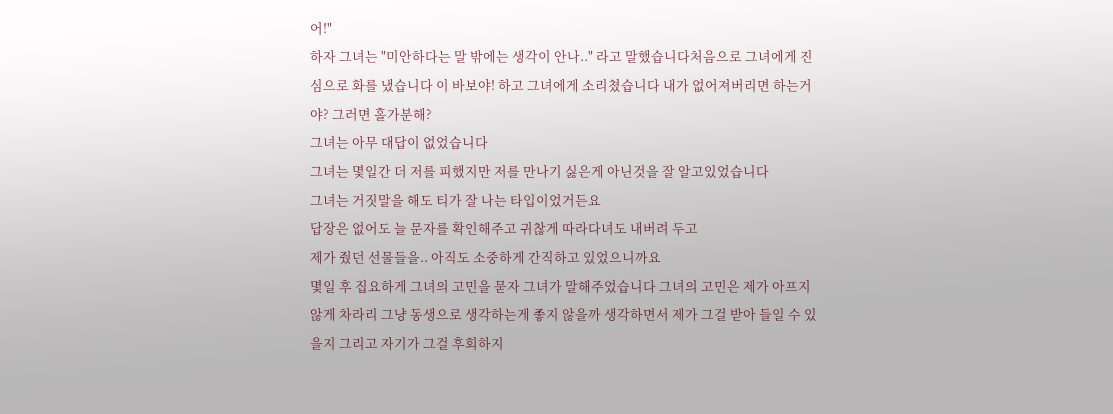어!"
하자 그녀는 "미안하다는 말 밖에는 생각이 안나.." 라고 말했습니다처음으로 그녀에게 진심으로 화를 냈습니다 이 바보야! 하고 그녀에게 소리쳤습니다 내가 없어져버리면 하는거야? 그러면 홀가분해?
그녀는 아무 대답이 없었습니다
그녀는 몇일간 더 저를 피했지만 저를 만나기 싫은게 아닌것을 잘 알고있었습니다
그녀는 거짓말을 해도 티가 잘 나는 타입이었거든요
답장은 없어도 늘 문자를 확인해주고 귀찮게 따라다녀도 내버려 두고
제가 줬던 선물들을.. 아직도 소중하게 간직하고 있었으니까요
몇일 후 집요하게 그녀의 고민을 묻자 그녀가 말해주었습니다 그녀의 고민은 제가 아프지 않게 차라리 그냥 동생으로 생각하는게 좋지 않을까 생각하면서 제가 그걸 받아 들일 수 있을지 그리고 자기가 그걸 후회하지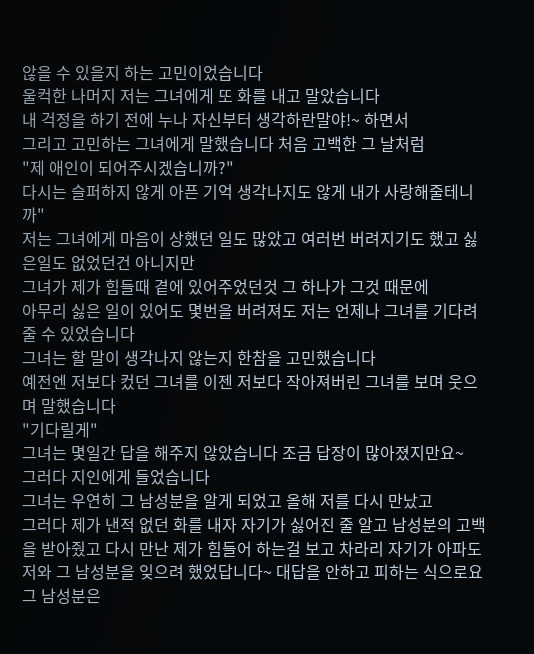않을 수 있을지 하는 고민이었습니다
울컥한 나머지 저는 그녀에게 또 화를 내고 말았습니다
내 걱정을 하기 전에 누나 자신부터 생각하란말야!~ 하면서
그리고 고민하는 그녀에게 말했습니다 처음 고백한 그 날처럼
"제 애인이 되어주시겠습니까?"
다시는 슬퍼하지 않게 아픈 기억 생각나지도 않게 내가 사랑해줄테니까"
저는 그녀에게 마음이 상했던 일도 많았고 여러번 버려지기도 했고 싫은일도 없었던건 아니지만
그녀가 제가 힘들때 곁에 있어주었던것 그 하나가 그것 때문에
아무리 싫은 일이 있어도 몇번을 버려져도 저는 언제나 그녀를 기다려 줄 수 있었습니다
그녀는 할 말이 생각나지 않는지 한참을 고민했습니다
예전엔 저보다 컸던 그녀를 이젠 저보다 작아져버린 그녀를 보며 웃으며 말했습니다
"기다릴게"
그녀는 몇일간 답을 해주지 않았습니다 조금 답장이 많아졌지만요~
그러다 지인에게 들었습니다
그녀는 우연히 그 남성분을 알게 되었고 올해 저를 다시 만났고
그러다 제가 낸적 없던 화를 내자 자기가 싫어진 줄 알고 남성분의 고백을 받아줬고 다시 만난 제가 힘들어 하는걸 보고 차라리 자기가 아파도 저와 그 남성분을 잊으려 했었답니다~ 대답을 안하고 피하는 식으로요 그 남성분은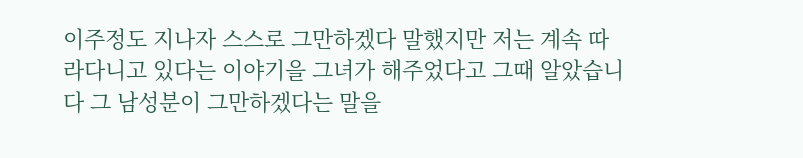이주정도 지나자 스스로 그만하겠다 말했지만 저는 계속 따라다니고 있다는 이야기을 그녀가 해주었다고 그때 알았습니다 그 남성분이 그만하겠다는 말을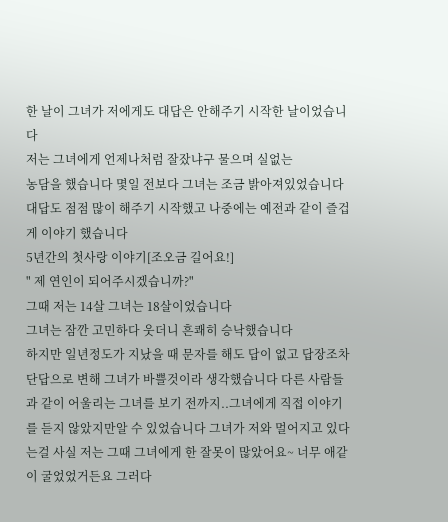한 날이 그녀가 저에게도 대답은 안해주기 시작한 날이었습니다
저는 그녀에게 언제나처럼 잘잤냐구 물으며 실없는
농담을 했습니다 몇일 전보다 그녀는 조금 밝아져있었습니다 대답도 점점 많이 해주기 시작했고 나중에는 예전과 같이 즐겁게 이야기 했습니다
5년간의 첫사랑 이야기[조오금 길어요!]
" 제 연인이 되어주시겠습니까?"
그때 저는 14살 그녀는 18살이었습니다
그녀는 잠깐 고민하다 웃더니 흔쾌히 승낙했습니다
하지만 일년정도가 지났을 때 문자를 해도 답이 없고 답장조차 단답으로 변해 그녀가 바쁠것이라 생각했습니다 다른 사람들과 같이 어울리는 그녀를 보기 전까지..그녀에게 직접 이야기를 듣지 않았지만알 수 있었습니다 그녀가 저와 멀어지고 있다는걸 사실 저는 그때 그녀에게 한 잘못이 많았어요~ 너무 애같이 굴었었거든요 그러다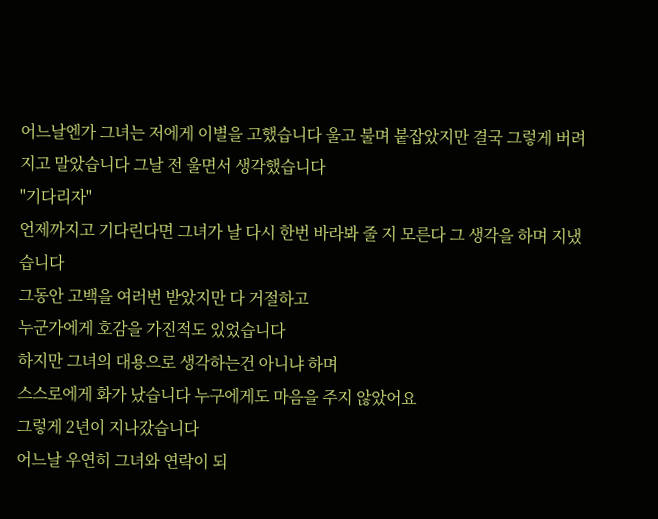어느날엔가 그녀는 저에게 이별을 고했습니다 울고 불며 붙잡았지만 결국 그렇게 버려지고 말았습니다 그날 전 울면서 생각했습니다
"기다리자"
언제까지고 기다린다면 그녀가 날 다시 한번 바라봐 줄 지 모른다 그 생각을 하며 지냈습니다
그동안 고백을 여러번 받았지만 다 거절하고
누군가에게 호감을 가진적도 있었습니다
하지만 그녀의 대용으로 생각하는건 아니냐 하며
스스로에게 화가 났습니다 누구에게도 마음을 주지 않았어요
그렇게 2년이 지나갔습니다
어느날 우연히 그녀와 연락이 되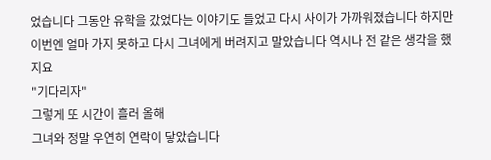었습니다 그동안 유학을 갔었다는 이야기도 들었고 다시 사이가 가까워졌습니다 하지만 이번엔 얼마 가지 못하고 다시 그녀에게 버려지고 말았습니다 역시나 전 같은 생각을 했지요
"기다리자"
그렇게 또 시간이 흘러 올해
그녀와 정말 우연히 연락이 닿았습니다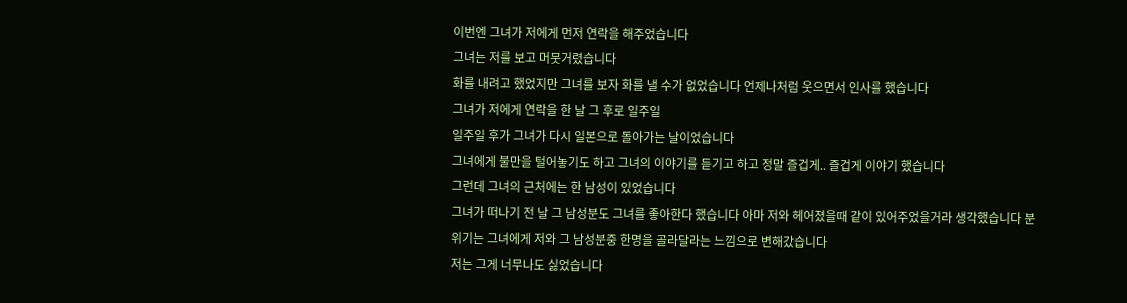이번엔 그녀가 저에게 먼저 연락을 해주었습니다
그녀는 저를 보고 머뭇거렸습니다
화를 내려고 했었지만 그녀를 보자 화를 낼 수가 없었습니다 언제나처럼 웃으면서 인사를 했습니다
그녀가 저에게 연락을 한 날 그 후로 일주일
일주일 후가 그녀가 다시 일본으로 돌아가는 날이었습니다
그녀에게 불만을 털어놓기도 하고 그녀의 이야기를 듣기고 하고 정말 즐겁게.. 즐겁게 이야기 했습니다
그런데 그녀의 근처에는 한 남성이 있었습니다
그녀가 떠나기 전 날 그 남성분도 그녀를 좋아한다 했습니다 아마 저와 헤어졌을때 같이 있어주었을거라 생각했습니다 분위기는 그녀에게 저와 그 남성분중 한명을 골라달라는 느낌으로 변해갔습니다
저는 그게 너무나도 싫었습니다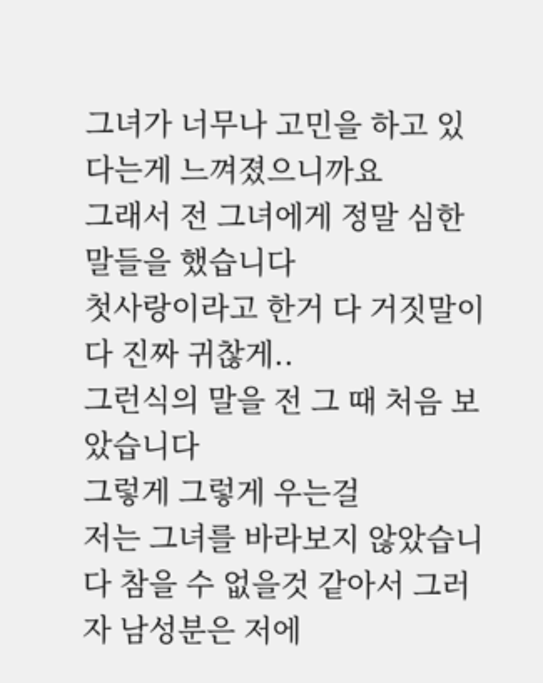그녀가 너무나 고민을 하고 있다는게 느껴졌으니까요
그래서 전 그녀에게 정말 심한 말들을 했습니다
첫사랑이라고 한거 다 거짓말이다 진짜 귀찮게..
그런식의 말을 전 그 때 처음 보았습니다
그렇게 그렇게 우는걸
저는 그녀를 바라보지 않았습니다 참을 수 없을것 같아서 그러자 남성분은 저에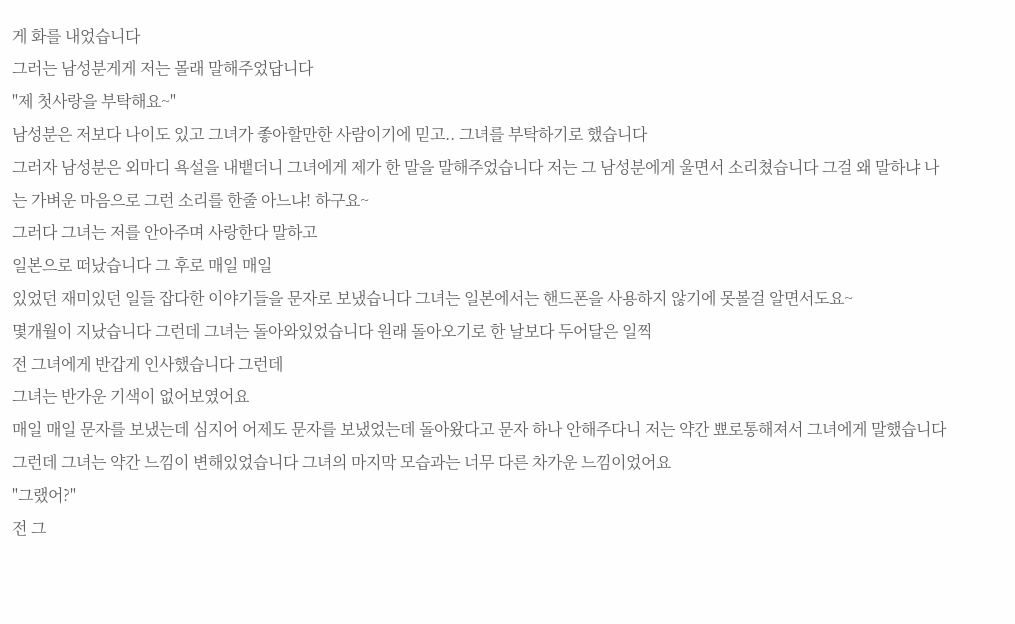게 화를 내었습니다
그러는 남성분게게 저는 몰래 말해주었답니다
"제 첫사랑을 부탁해요~"
남성분은 저보다 나이도 있고 그녀가 좋아할만한 사람이기에 믿고.. 그녀를 부탁하기로 했습니다
그러자 남성분은 외마디 욕설을 내뱉더니 그녀에게 제가 한 말을 말해주었습니다 저는 그 남성분에게 울면서 소리쳤습니다 그걸 왜 말하냐 나는 가벼운 마음으로 그런 소리를 한줄 아느냐! 하구요~
그러다 그녀는 저를 안아주며 사랑한다 말하고
일본으로 떠났습니다 그 후로 매일 매일
있었던 재미있던 일들 잡다한 이야기들을 문자로 보냈습니다 그녀는 일본에서는 핸드폰을 사용하지 않기에 못볼걸 알면서도요~
몇개월이 지났습니다 그런데 그녀는 돌아와있었습니다 원래 돌아오기로 한 날보다 두어달은 일찍
전 그녀에게 반갑게 인사했습니다 그런데
그녀는 반가운 기색이 없어보였어요
매일 매일 문자를 보냈는데 심지어 어제도 문자를 보냈었는데 돌아왔다고 문자 하나 안해주다니 저는 약간 뾰로통해져서 그녀에게 말했습니다 그런데 그녀는 약간 느낌이 변해있었습니다 그녀의 마지막 모습과는 너무 다른 차가운 느낌이었어요
"그랬어?"
전 그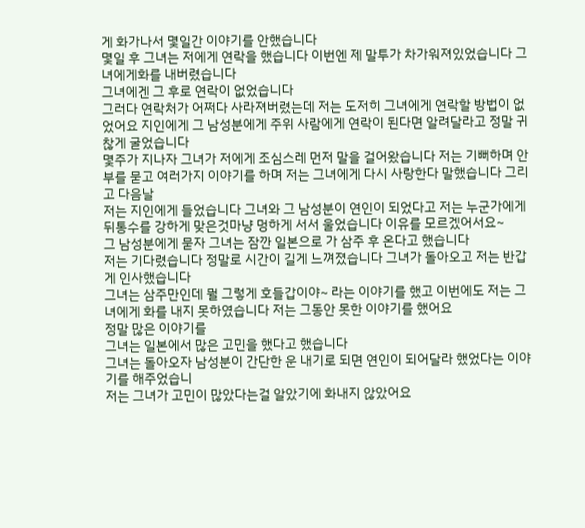게 화가나서 몇일간 이야기를 안했습니다
몇일 후 그녀는 저에게 연락을 했습니다 이번엔 제 말투가 차가워져있었습니다 그녀에게화를 내버렸습니다
그녀에겐 그 후로 연락이 없었습니다
그러다 연락처가 어쩌다 사라져버렸는데 저는 도저히 그녀에게 연락할 방법이 없었어요 지인에게 그 남성분에게 주위 사람에게 연락이 된다면 알려달라고 정말 귀찮게 굴었습니다
몇주가 지나자 그녀가 저에게 조심스레 먼저 말을 걸어왔습니다 저는 기뻐하며 안부를 묻고 여러가지 이야기를 하며 저는 그녀에게 다시 사랑한다 말했습니다 그리고 다음날
저는 지인에게 들었습니다 그녀와 그 남성분이 연인이 되었다고 저는 누군가에게 뒤통수를 강하게 맞은것마냥 멍하게 서서 울었습니다 이유를 모르겠어서요~
그 남성분에게 묻자 그녀는 잠깐 일본으로 가 삼주 후 온다고 했습니다
저는 기다렸습니다 정말로 시간이 길게 느껴졌습니다 그녀가 돌아오고 저는 반갑게 인사했습니다
그녀는 삼주만인데 뭘 그렇게 호들갑이야~ 라는 이야기를 했고 이번에도 저는 그녀에게 화를 내지 못하였습니다 저는 그동안 못한 이야기를 했어요
정말 많은 이야기를
그녀는 일본에서 많은 고민을 했다고 했습니다
그녀는 돌아오자 남성분이 간단한 운 내기로 되면 연인이 되어달라 했었다는 이야기를 해주었습니
저는 그녀가 고민이 많았다는걸 알았기에 화내지 않았어요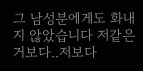그 남성분에게도 화내지 않았습니다 저같은거보다..저보다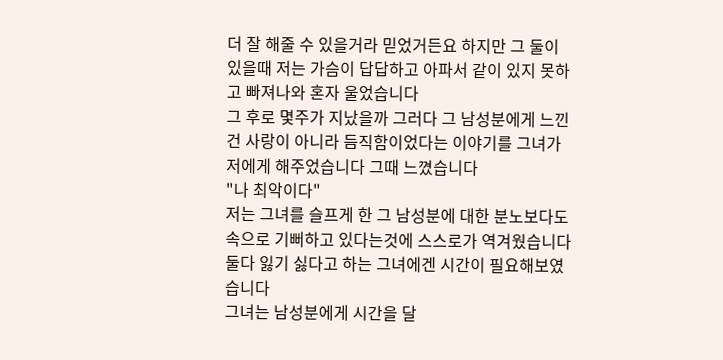더 잘 해줄 수 있을거라 믿었거든요 하지만 그 둘이 있을때 저는 가슴이 답답하고 아파서 같이 있지 못하고 빠져나와 혼자 울었습니다
그 후로 몇주가 지났을까 그러다 그 남성분에게 느낀건 사랑이 아니라 듬직함이었다는 이야기를 그녀가 저에게 해주었습니다 그때 느꼈습니다
"나 최악이다"
저는 그녀를 슬프게 한 그 남성분에 대한 분노보다도 속으로 기뻐하고 있다는것에 스스로가 역겨웠습니다 둘다 잃기 싫다고 하는 그녀에겐 시간이 필요해보였습니다
그녀는 남성분에게 시간을 달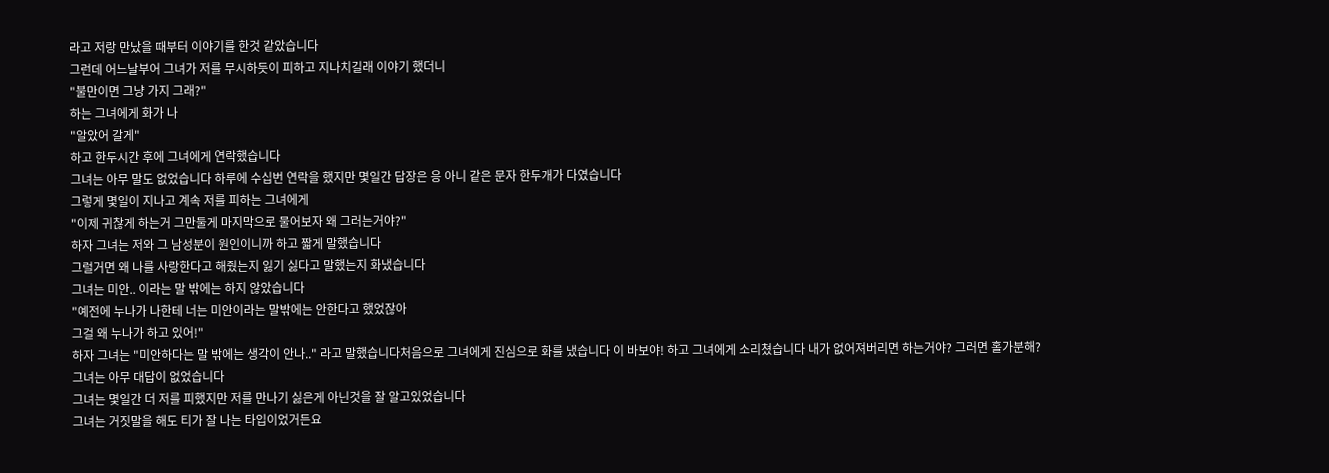라고 저랑 만났을 때부터 이야기를 한것 같았습니다
그런데 어느날부어 그녀가 저를 무시하듯이 피하고 지나치길래 이야기 했더니
"불만이면 그냥 가지 그래?"
하는 그녀에게 화가 나
"알았어 갈게"
하고 한두시간 후에 그녀에게 연락했습니다
그녀는 아무 말도 없었습니다 하루에 수십번 연락을 했지만 몇일간 답장은 응 아니 같은 문자 한두개가 다였습니다
그렇게 몇일이 지나고 계속 저를 피하는 그녀에게
"이제 귀찮게 하는거 그만둘게 마지막으로 물어보자 왜 그러는거야?"
하자 그녀는 저와 그 남성분이 원인이니까 하고 짧게 말했습니다
그럴거면 왜 나를 사랑한다고 해줬는지 잃기 싫다고 말했는지 화냈습니다
그녀는 미안.. 이라는 말 밖에는 하지 않았습니다
"예전에 누나가 나한테 너는 미안이라는 말밖에는 안한다고 했었잖아
그걸 왜 누나가 하고 있어!"
하자 그녀는 "미안하다는 말 밖에는 생각이 안나.." 라고 말했습니다처음으로 그녀에게 진심으로 화를 냈습니다 이 바보야! 하고 그녀에게 소리쳤습니다 내가 없어져버리면 하는거야? 그러면 홀가분해?
그녀는 아무 대답이 없었습니다
그녀는 몇일간 더 저를 피했지만 저를 만나기 싫은게 아닌것을 잘 알고있었습니다
그녀는 거짓말을 해도 티가 잘 나는 타입이었거든요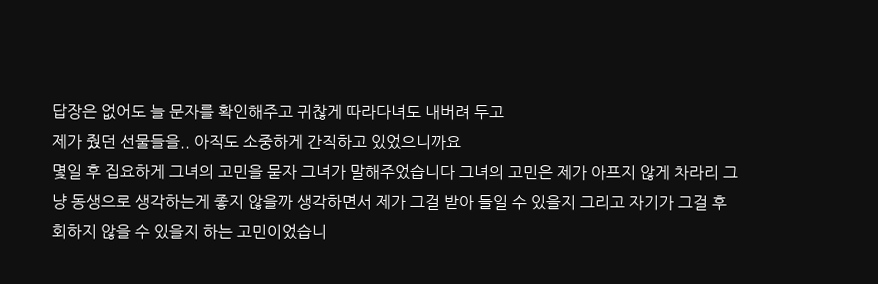답장은 없어도 늘 문자를 확인해주고 귀찮게 따라다녀도 내버려 두고
제가 줬던 선물들을.. 아직도 소중하게 간직하고 있었으니까요
몇일 후 집요하게 그녀의 고민을 묻자 그녀가 말해주었습니다 그녀의 고민은 제가 아프지 않게 차라리 그냥 동생으로 생각하는게 좋지 않을까 생각하면서 제가 그걸 받아 들일 수 있을지 그리고 자기가 그걸 후회하지 않을 수 있을지 하는 고민이었습니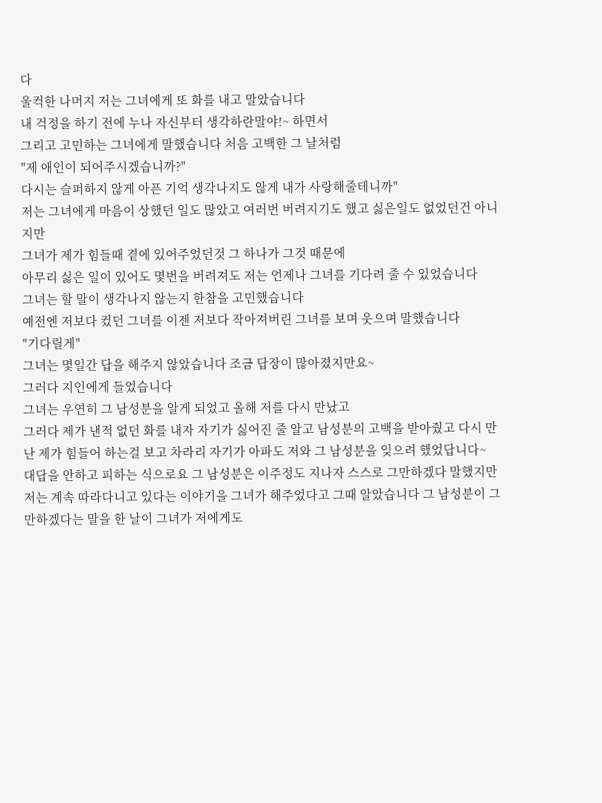다
울컥한 나머지 저는 그녀에게 또 화를 내고 말았습니다
내 걱정을 하기 전에 누나 자신부터 생각하란말야!~ 하면서
그리고 고민하는 그녀에게 말했습니다 처음 고백한 그 날처럼
"제 애인이 되어주시겠습니까?"
다시는 슬퍼하지 않게 아픈 기억 생각나지도 않게 내가 사랑해줄테니까"
저는 그녀에게 마음이 상했던 일도 많았고 여러번 버려지기도 했고 싫은일도 없었던건 아니지만
그녀가 제가 힘들때 곁에 있어주었던것 그 하나가 그것 때문에
아무리 싫은 일이 있어도 몇번을 버려져도 저는 언제나 그녀를 기다려 줄 수 있었습니다
그녀는 할 말이 생각나지 않는지 한참을 고민했습니다
예전엔 저보다 컸던 그녀를 이젠 저보다 작아져버린 그녀를 보며 웃으며 말했습니다
"기다릴게"
그녀는 몇일간 답을 해주지 않았습니다 조금 답장이 많아졌지만요~
그러다 지인에게 들었습니다
그녀는 우연히 그 남성분을 알게 되었고 올해 저를 다시 만났고
그러다 제가 낸적 없던 화를 내자 자기가 싫어진 줄 알고 남성분의 고백을 받아줬고 다시 만난 제가 힘들어 하는걸 보고 차라리 자기가 아파도 저와 그 남성분을 잊으려 했었답니다~ 대답을 안하고 피하는 식으로요 그 남성분은 이주정도 지나자 스스로 그만하겠다 말했지만 저는 계속 따라다니고 있다는 이야기을 그녀가 해주었다고 그때 알았습니다 그 남성분이 그만하겠다는 말을 한 날이 그녀가 저에게도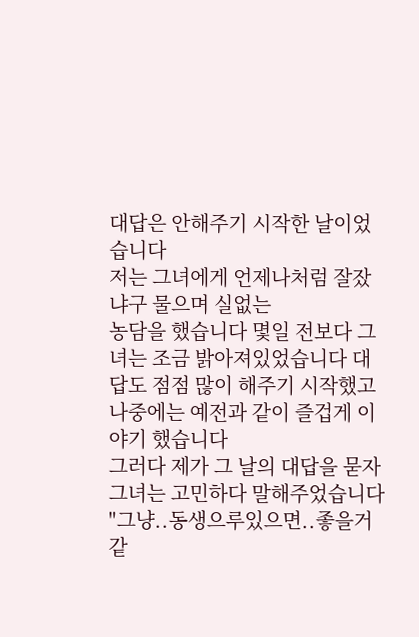대답은 안해주기 시작한 날이었습니다
저는 그녀에게 언제나처럼 잘잤냐구 물으며 실없는
농담을 했습니다 몇일 전보다 그녀는 조금 밝아져있었습니다 대답도 점점 많이 해주기 시작했고 나중에는 예전과 같이 즐겁게 이야기 했습니다
그러다 제가 그 날의 대답을 묻자
그녀는 고민하다 말해주었습니다
"그냥..동생으루있으면..좋을거같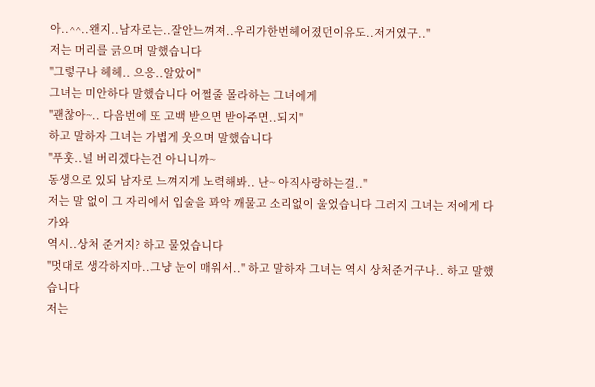아..^^..왠지..남자로는..잘안느껴져..우리가한번헤어졌던이유도..저거였구.."
저는 머리를 긁으며 말했습니다
"그렇구나 헤헤.. 으응..알았어"
그녀는 미안하다 말했습니다 어쩔줄 몰라하는 그녀에게
"괜찮아~.. 다음번에 또 고백 받으면 받아주면..되지"
하고 말하자 그녀는 가볍게 웃으며 말했습니다
"푸훗..널 버리겠다는건 아니니까~
동생으로 있되 남자로 느껴지게 노력해봐.. 난~ 아직사랑하는걸.."
저는 말 없이 그 자리에서 입술을 꽈악 깨물고 소리없이 울었습니다 그러지 그녀는 저에게 다가와
역시..상처 준거지? 하고 물었습니다
"멋대로 생각하지마..그냥 눈이 매워서.." 하고 말하자 그녀는 역시 상처준거구나.. 하고 말했습니다
저는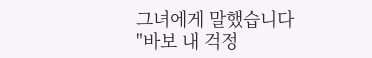그녀에게 말했습니다
"바보 내 걱정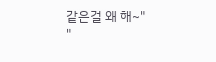같은걸 왜 해~"
"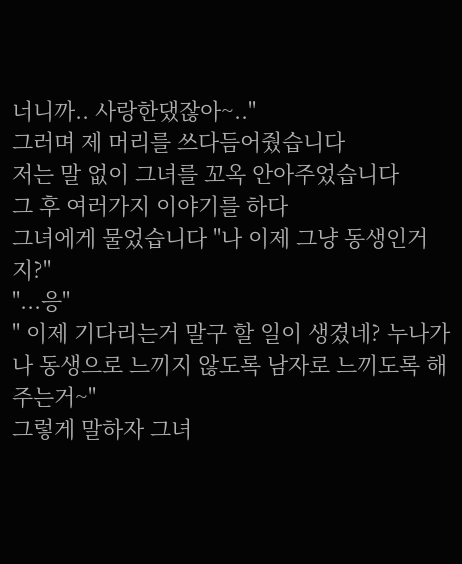너니까.. 사랑한댔잖아~.."
그러며 제 머리를 쓰다듬어줬습니다
저는 말 없이 그녀를 꼬옥 안아주었습니다
그 후 여러가지 이야기를 하다
그녀에게 물었습니다 "나 이제 그냥 동생인거지?"
"...응"
" 이제 기다리는거 말구 할 일이 생겼네? 누나가 나 동생으로 느끼지 않도록 남자로 느끼도록 해주는거~"
그렇게 말하자 그녀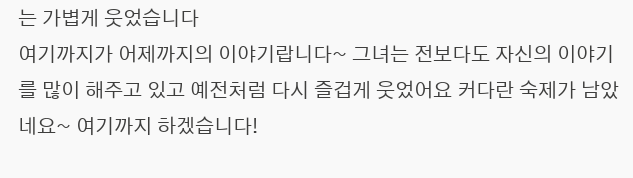는 가볍게 웃었습니다
여기까지가 어제까지의 이야기랍니다~ 그녀는 전보다도 자신의 이야기를 많이 해주고 있고 예전처럼 다시 즐겁게 웃었어요 커다란 숙제가 남았네요~ 여기까지 하겠습니다!